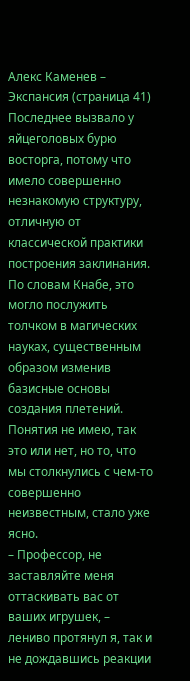Алекс Каменев – Экспансия (страница 41)
Последнее вызвало у яйцеголовых бурю восторга, потому что имело совершенно незнакомую структуру, отличную от классической практики построения заклинания. По словам Кнабе, это могло послужить толчком в магических науках, существенным образом изменив базисные основы создания плетений.
Понятия не имею, так это или нет, но то, что мы столкнулись с чем-то совершенно неизвестным, стало уже ясно.
– Профессор, не заставляйте меня оттаскивать вас от ваших игрушек, – лениво протянул я, так и не дождавшись реакции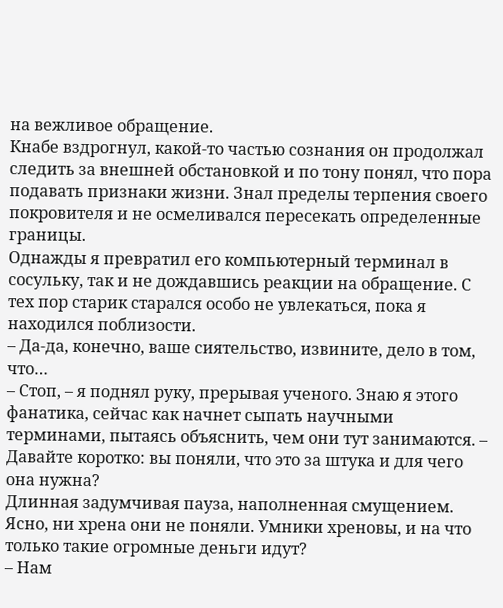на вежливое обращение.
Кнабе вздрогнул, какой-то частью сознания он продолжал следить за внешней обстановкой и по тону понял, что пора подавать признаки жизни. Знал пределы терпения своего покровителя и не осмеливался пересекать определенные границы.
Однажды я превратил его компьютерный терминал в сосульку, так и не дождавшись реакции на обращение. С тех пор старик старался особо не увлекаться, пока я находился поблизости.
– Да-да, конечно, ваше сиятельство, извините, дело в том, что…
– Стоп, – я поднял руку, прерывая ученого. Знаю я этого фанатика, сейчас как начнет сыпать научными терминами, пытаясь объяснить, чем они тут занимаются. – Давайте коротко: вы поняли, что это за штука и для чего она нужна?
Длинная задумчивая пауза, наполненная смущением. Ясно, ни хрена они не поняли. Умники хреновы, и на что только такие огромные деньги идут?
– Нам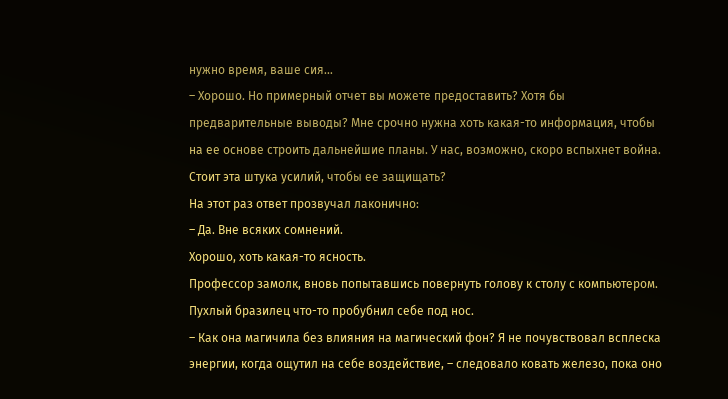нужно время, ваше сия…
– Хорошо. Но примерный отчет вы можете предоставить? Хотя бы предварительные выводы? Мне срочно нужна хоть какая-то информация, чтобы на ее основе строить дальнейшие планы. У нас, возможно, скоро вспыхнет война. Стоит эта штука усилий, чтобы ее защищать?
На этот раз ответ прозвучал лаконично:
– Да. Вне всяких сомнений.
Хорошо, хоть какая-то ясность.
Профессор замолк, вновь попытавшись повернуть голову к столу с компьютером. Пухлый бразилец что-то пробубнил себе под нос.
– Как она магичила без влияния на магический фон? Я не почувствовал всплеска энергии, когда ощутил на себе воздействие, – следовало ковать железо, пока оно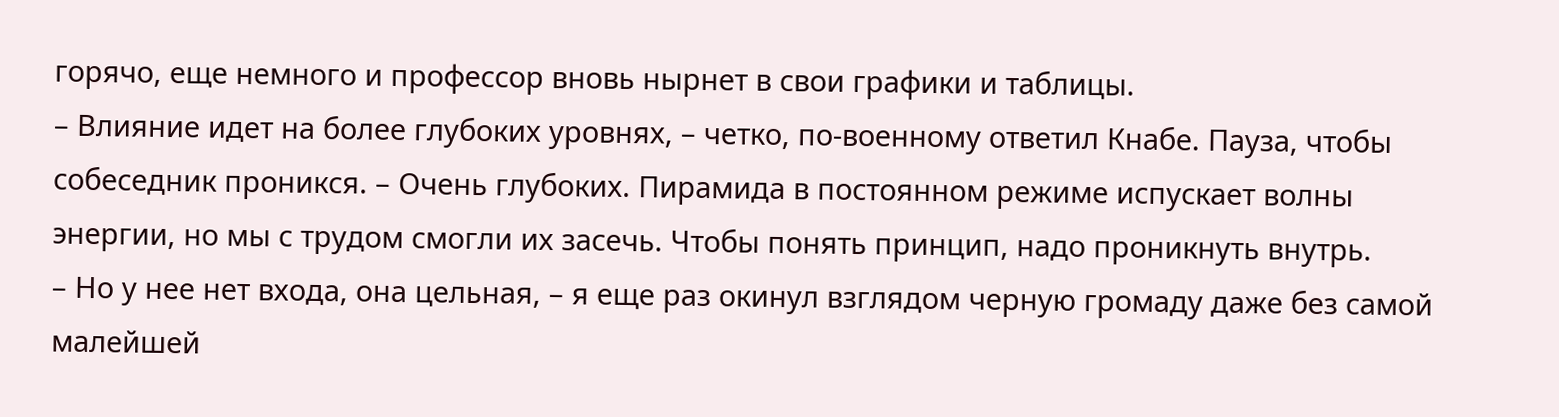горячо, еще немного и профессор вновь нырнет в свои графики и таблицы.
– Влияние идет на более глубоких уровнях, – четко, по-военному ответил Кнабе. Пауза, чтобы собеседник проникся. – Очень глубоких. Пирамида в постоянном режиме испускает волны энергии, но мы с трудом смогли их засечь. Чтобы понять принцип, надо проникнуть внутрь.
– Но у нее нет входа, она цельная, – я еще раз окинул взглядом черную громаду даже без самой малейшей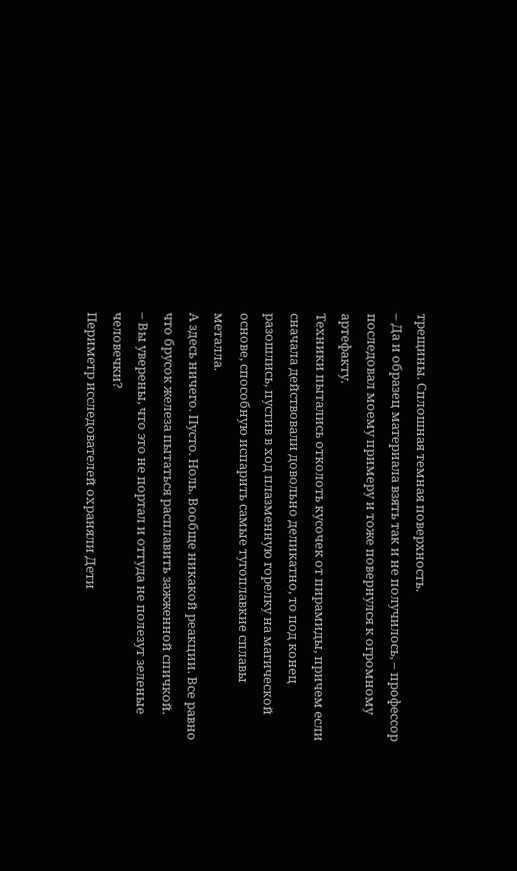трещины. Сплошная темная поверхность.
– Да и образец материала взять так и не получилось, – профессор последовал моему примеру и тоже повернулся к огромному артефакту.
Техники пытались отколоть кусочек от пирамиды, причем если сначала действовали довольно деликатно, то под конец разошлись, пустив в ход плазменную горелку на магической основе, способную испарить самые тугоплавкие сплавы металла.
А здесь ничего. Пусто. Ноль. Вообще никакой реакции. Все равно что брусок железа пытаться расплавить зажженной спичкой.
– Вы уверены, что это не портал и оттуда не полезут зеленые человечки?
Периметр исследователей охраняли Дети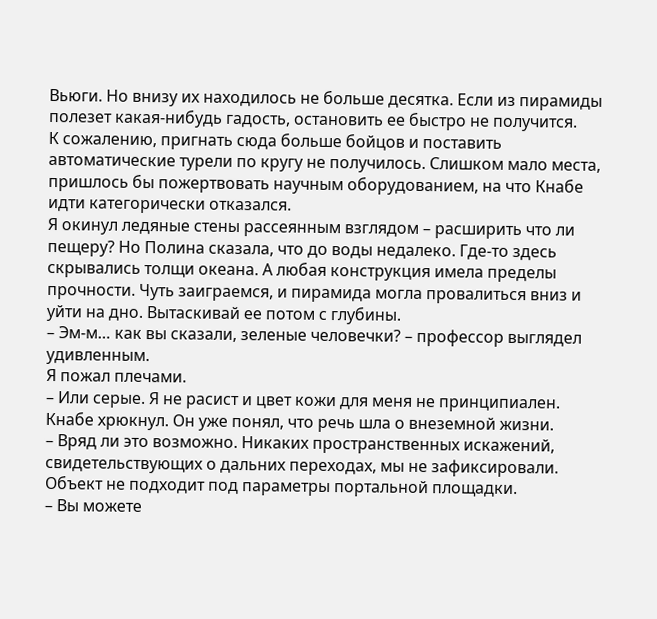Вьюги. Но внизу их находилось не больше десятка. Если из пирамиды полезет какая-нибудь гадость, остановить ее быстро не получится.
К сожалению, пригнать сюда больше бойцов и поставить автоматические турели по кругу не получилось. Слишком мало места, пришлось бы пожертвовать научным оборудованием, на что Кнабе идти категорически отказался.
Я окинул ледяные стены рассеянным взглядом – расширить что ли пещеру? Но Полина сказала, что до воды недалеко. Где-то здесь скрывались толщи океана. А любая конструкция имела пределы прочности. Чуть заиграемся, и пирамида могла провалиться вниз и уйти на дно. Вытаскивай ее потом с глубины.
– Эм-м… как вы сказали, зеленые человечки? – профессор выглядел удивленным.
Я пожал плечами.
– Или серые. Я не расист и цвет кожи для меня не принципиален.
Кнабе хрюкнул. Он уже понял, что речь шла о внеземной жизни.
– Вряд ли это возможно. Никаких пространственных искажений, свидетельствующих о дальних переходах, мы не зафиксировали. Объект не подходит под параметры портальной площадки.
– Вы можете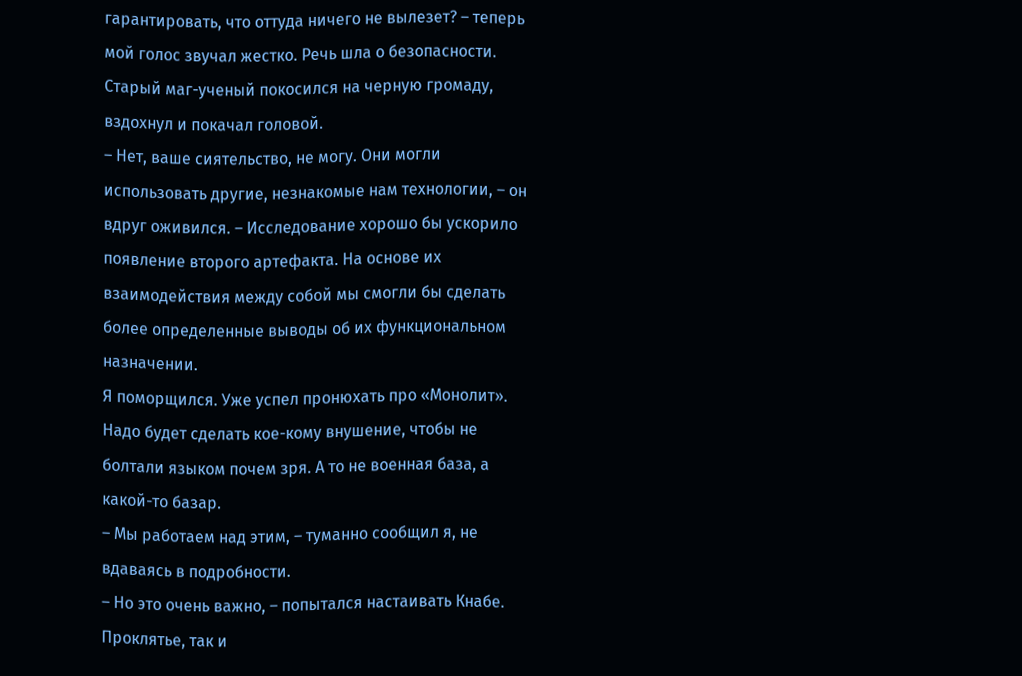гарантировать, что оттуда ничего не вылезет? – теперь мой голос звучал жестко. Речь шла о безопасности.
Старый маг-ученый покосился на черную громаду, вздохнул и покачал головой.
– Нет, ваше сиятельство, не могу. Они могли использовать другие, незнакомые нам технологии, – он вдруг оживился. – Исследование хорошо бы ускорило появление второго артефакта. На основе их взаимодействия между собой мы смогли бы сделать более определенные выводы об их функциональном назначении.
Я поморщился. Уже успел пронюхать про «Монолит». Надо будет сделать кое-кому внушение, чтобы не болтали языком почем зря. А то не военная база, а какой-то базар.
– Мы работаем над этим, – туманно сообщил я, не вдаваясь в подробности.
– Но это очень важно, – попытался настаивать Кнабе.
Проклятье, так и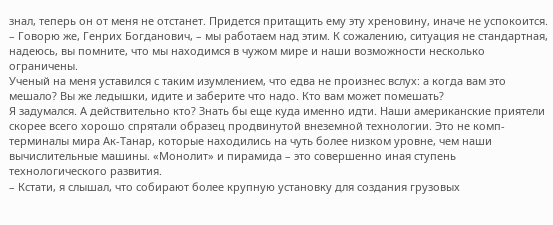знал, теперь он от меня не отстанет. Придется притащить ему эту хреновину, иначе не успокоится.
– Говорю же, Генрих Богданович, – мы работаем над этим. К сожалению, ситуация не стандартная, надеюсь, вы помните, что мы находимся в чужом мире и наши возможности несколько ограничены.
Ученый на меня уставился с таким изумлением, что едва не произнес вслух: а когда вам это мешало? Вы же ледышки, идите и заберите что надо. Кто вам может помешать?
Я задумался. А действительно кто? Знать бы еще куда именно идти. Наши американские приятели скорее всего хорошо спрятали образец продвинутой внеземной технологии. Это не комп-терминалы мира Ак-Танар, которые находились на чуть более низком уровне, чем наши вычислительные машины. «Монолит» и пирамида – это совершенно иная ступень технологического развития.
– Кстати, я слышал, что собирают более крупную установку для создания грузовых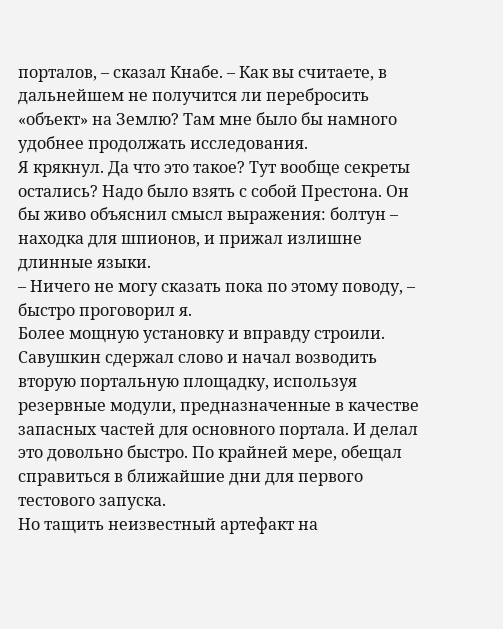порталов, – сказал Кнабе. – Как вы считаете, в дальнейшем не получится ли перебросить «объект» на Землю? Там мне было бы намного удобнее продолжать исследования.
Я крякнул. Да что это такое? Тут вообще секреты остались? Надо было взять с собой Престона. Он бы живо объяснил смысл выражения: болтун – находка для шпионов, и прижал излишне длинные языки.
– Ничего не могу сказать пока по этому поводу, – быстро проговорил я.
Более мощную установку и вправду строили. Савушкин сдержал слово и начал возводить вторую портальную площадку, используя резервные модули, предназначенные в качестве запасных частей для основного портала. И делал это довольно быстро. По крайней мере, обещал справиться в ближайшие дни для первого тестового запуска.
Но тащить неизвестный артефакт на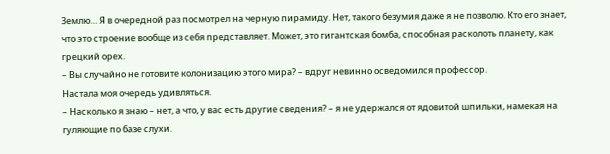Землю… Я в очередной раз посмотрел на черную пирамиду. Нет, такого безумия даже я не позволю. Кто его знает, что это строение вообще из себя представляет. Может, это гигантская бомба, способная расколоть планету, как грецкий орех.
– Вы случайно не готовите колонизацию этого мира? – вдруг невинно осведомился профессор.
Настала моя очередь удивляться.
– Насколько я знаю – нет, а что, у вас есть другие сведения? – я не удержался от ядовитой шпильки, намекая на гуляющие по базе слухи.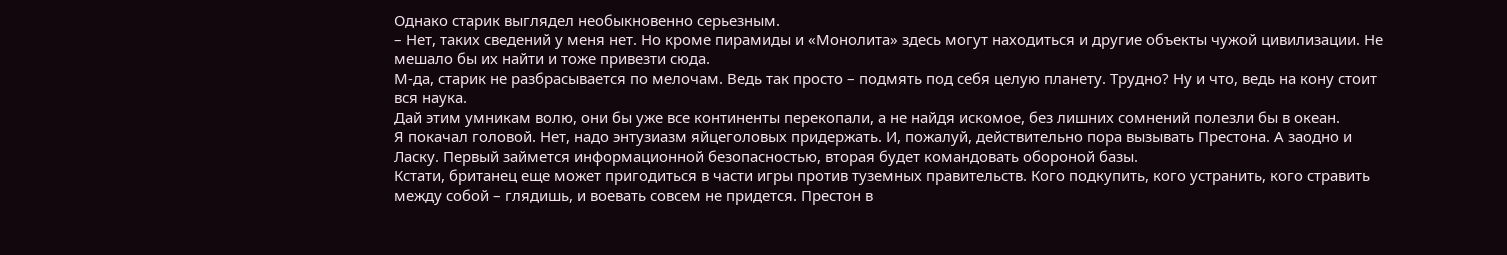Однако старик выглядел необыкновенно серьезным.
– Нет, таких сведений у меня нет. Но кроме пирамиды и «Монолита» здесь могут находиться и другие объекты чужой цивилизации. Не мешало бы их найти и тоже привезти сюда.
М-да, старик не разбрасывается по мелочам. Ведь так просто – подмять под себя целую планету. Трудно? Ну и что, ведь на кону стоит вся наука.
Дай этим умникам волю, они бы уже все континенты перекопали, а не найдя искомое, без лишних сомнений полезли бы в океан.
Я покачал головой. Нет, надо энтузиазм яйцеголовых придержать. И, пожалуй, действительно пора вызывать Престона. А заодно и Ласку. Первый займется информационной безопасностью, вторая будет командовать обороной базы.
Кстати, британец еще может пригодиться в части игры против туземных правительств. Кого подкупить, кого устранить, кого стравить между собой – глядишь, и воевать совсем не придется. Престон в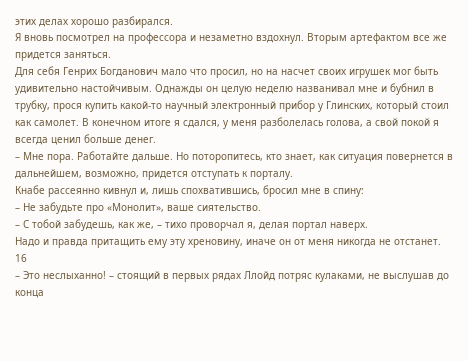этих делах хорошо разбирался.
Я вновь посмотрел на профессора и незаметно вздохнул. Вторым артефактом все же придется заняться.
Для себя Генрих Богданович мало что просил, но на насчет своих игрушек мог быть удивительно настойчивым. Однажды он целую неделю названивал мне и бубнил в трубку, прося купить какой-то научный электронный прибор у Глинских, который стоил как самолет. В конечном итоге я сдался, у меня разболелась голова, а свой покой я всегда ценил больше денег.
– Мне пора. Работайте дальше. Но поторопитесь, кто знает, как ситуация повернется в дальнейшем, возможно, придется отступать к порталу.
Кнабе рассеянно кивнул и, лишь спохватившись, бросил мне в спину:
– Не забудьте про «Монолит», ваше сиятельство.
– С тобой забудешь, как же, – тихо проворчал я, делая портал наверх.
Надо и правда притащить ему эту хреновину, иначе он от меня никогда не отстанет.
16
– Это неслыханно! – стоящий в первых рядах Ллойд потряс кулаками, не выслушав до конца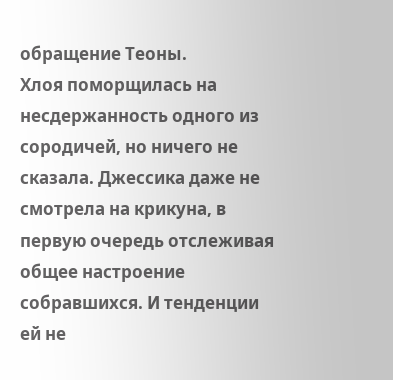обращение Теоны.
Хлоя поморщилась на несдержанность одного из сородичей, но ничего не сказала. Джессика даже не смотрела на крикуна, в первую очередь отслеживая общее настроение собравшихся. И тенденции ей не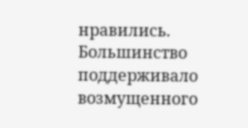нравились. Большинство поддерживало возмущенного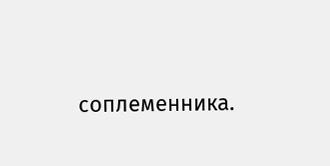соплеменника.